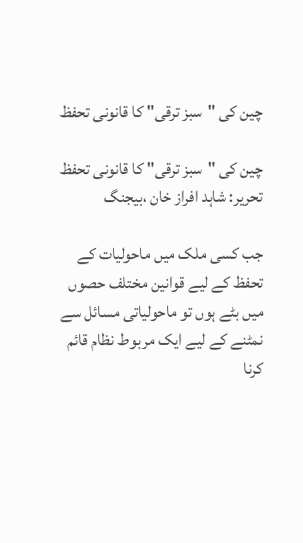چین کی "سبز ترقی" کا قانونی تحفظ

چین کی "سبز ترقی" کا قانونی تحفظ
تحریر: شاہد افراز خان ،بیجنگ

جب کسی ملک میں ماحولیات کے تحفظ کے لیے قوانین مختلف حصوں میں بٹے ہوں تو ماحولیاتی مسائل سے نمٹنے کے لیے ایک مربوط نظام قائم کرنا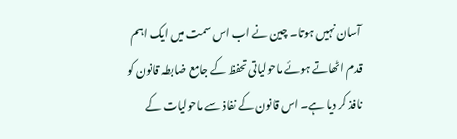آسان نہیں ہوتا۔ چین نے اب اس سمت میں ایک اہم قدم اٹھاتے ہوئے ماحولیاتی تحفظ کے جامع ضابطہ قانون کو نافذ کر دیا ہے۔ اس قانون کے نفاذ سے ماحولیات کے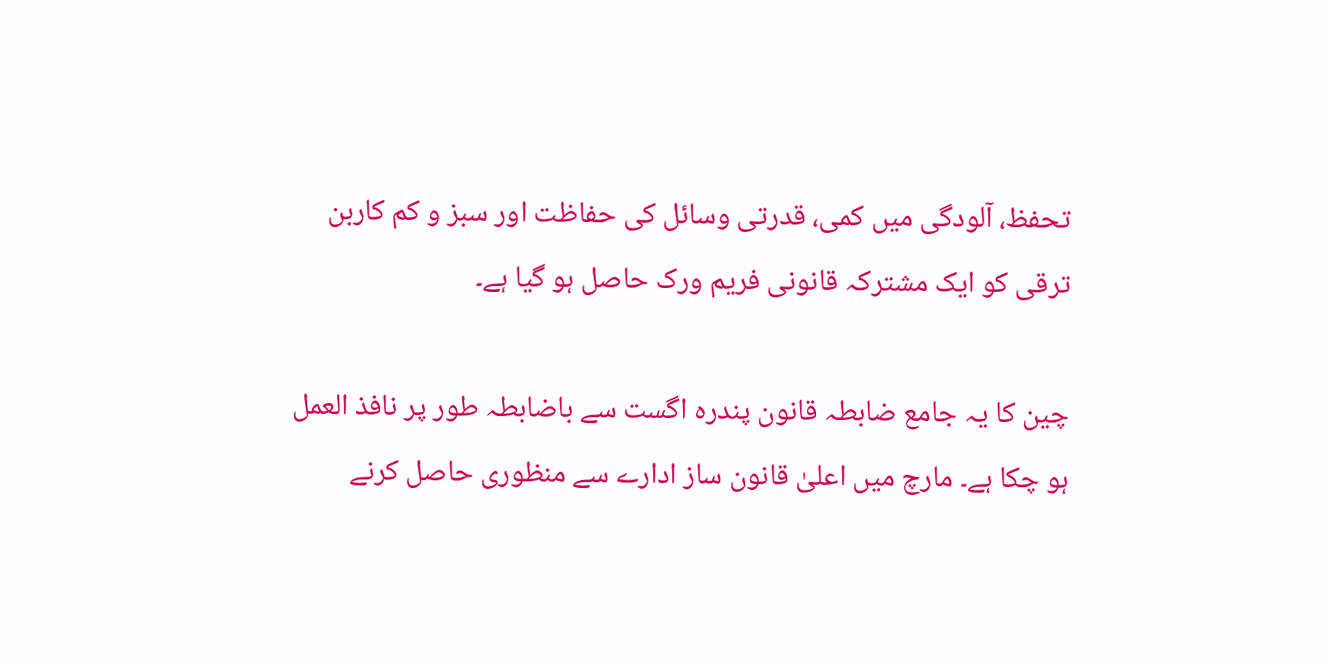تحفظ، آلودگی میں کمی، قدرتی وسائل کی حفاظت اور سبز و کم کاربن ترقی کو ایک مشترکہ قانونی فریم ورک حاصل ہو گیا ہے۔

چین کا یہ جامع ضابطہ قانون پندرہ اگست سے باضابطہ طور پر نافذ العمل ہو چکا ہے۔ مارچ میں اعلیٰ قانون ساز ادارے سے منظوری حاصل کرنے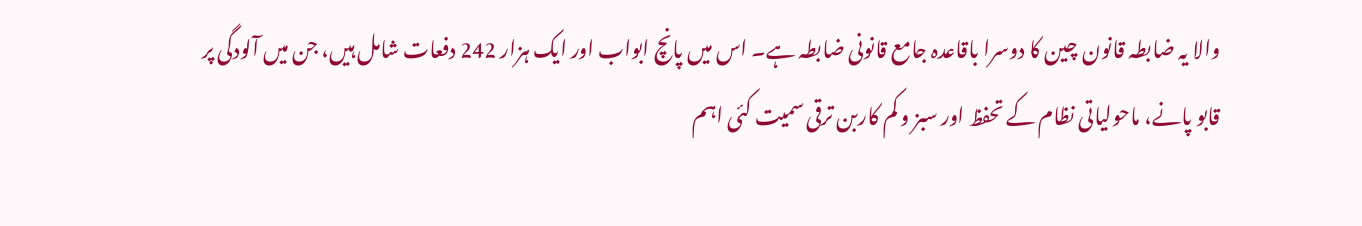والا یہ ضابطہ قانون چین کا دوسرا باقاعدہ جامع قانونی ضابطہ ہے۔ اس میں پانچ ابواب اور ایک ہزار 242 دفعات شامل ہیں، جن میں آلودگی پر قابو پانے، ماحولیاتی نظام کے تحفظ اور سبز و کم کاربن ترقی سمیت کئی اہم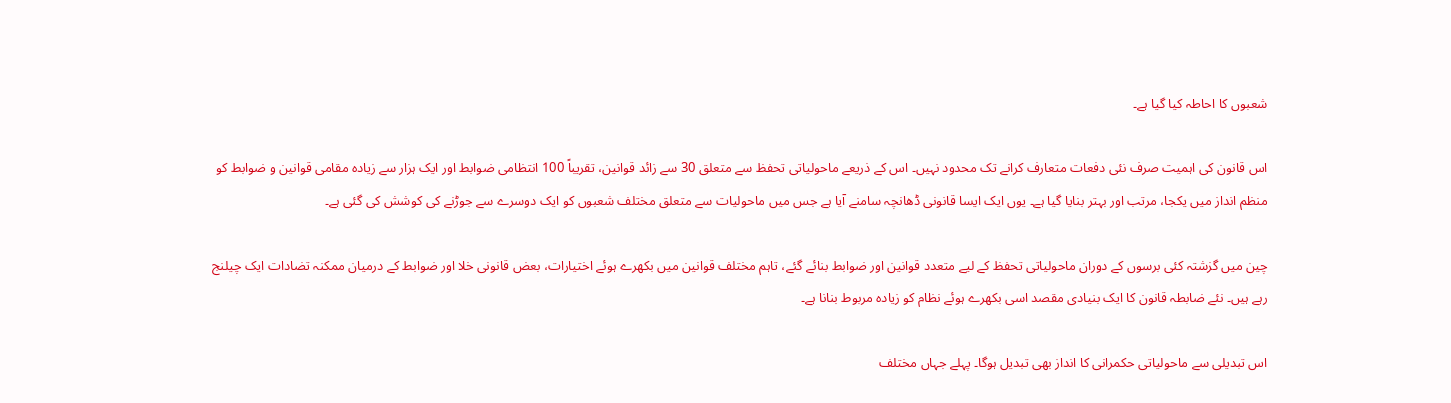شعبوں کا احاطہ کیا گیا ہے۔

اس قانون کی اہمیت صرف نئی دفعات متعارف کرانے تک محدود نہیں۔ اس کے ذریعے ماحولیاتی تحفظ سے متعلق 30 سے زائد قوانین، تقریباً 100 انتظامی ضوابط اور ایک ہزار سے زیادہ مقامی قوانین و ضوابط کو منظم انداز میں یکجا، مرتب اور بہتر بنایا گیا ہے۔ یوں ایک ایسا قانونی ڈھانچہ سامنے آیا ہے جس میں ماحولیات سے متعلق مختلف شعبوں کو ایک دوسرے سے جوڑنے کی کوشش کی گئی ہے۔

چین میں گزشتہ کئی برسوں کے دوران ماحولیاتی تحفظ کے لیے متعدد قوانین اور ضوابط بنائے گئے، تاہم مختلف قوانین میں بکھرے ہوئے اختیارات، بعض قانونی خلا اور ضوابط کے درمیان ممکنہ تضادات ایک چیلنج رہے ہیں۔ نئے ضابطہ قانون کا ایک بنیادی مقصد اسی بکھرے ہوئے نظام کو زیادہ مربوط بنانا ہے۔

اس تبدیلی سے ماحولیاتی حکمرانی کا انداز بھی تبدیل ہوگا۔ پہلے جہاں مختلف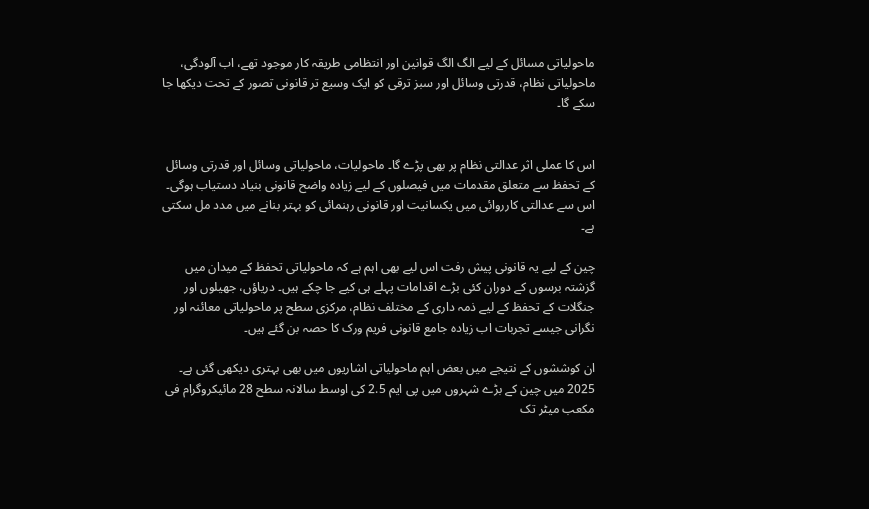ماحولیاتی مسائل کے لیے الگ الگ قوانین اور انتظامی طریقہ کار موجود تھے، اب آلودگی، ماحولیاتی نظام، قدرتی وسائل اور سبز ترقی کو ایک وسیع تر قانونی تصور کے تحت دیکھا جا سکے گا۔


اس کا عملی اثر عدالتی نظام پر بھی پڑے گا۔ ماحولیات، ماحولیاتی وسائل اور قدرتی وسائل کے تحفظ سے متعلق مقدمات میں فیصلوں کے لیے زیادہ واضح قانونی بنیاد دستیاب ہوگی۔ اس سے عدالتی کارروائی میں یکسانیت اور قانونی رہنمائی کو بہتر بنانے میں مدد مل سکتی ہے۔

چین کے لیے یہ قانونی پیش رفت اس لیے بھی اہم ہے کہ ماحولیاتی تحفظ کے میدان میں گزشتہ برسوں کے دوران کئی بڑے اقدامات پہلے ہی کیے جا چکے ہیں۔ دریاؤں، جھیلوں اور جنگلات کے تحفظ کے لیے ذمہ داری کے مختلف نظام، مرکزی سطح پر ماحولیاتی معائنہ اور نگرانی جیسے تجربات اب زیادہ جامع قانونی فریم ورک کا حصہ بن گئے ہیں۔

ان کوششوں کے نتیجے میں بعض اہم ماحولیاتی اشاریوں میں بھی بہتری دیکھی گئی ہے۔ 2025 میں چین کے بڑے شہروں میں پی ایم 2.5 کی اوسط سالانہ سطح 28 مائیکروگرام فی مکعب میٹر تک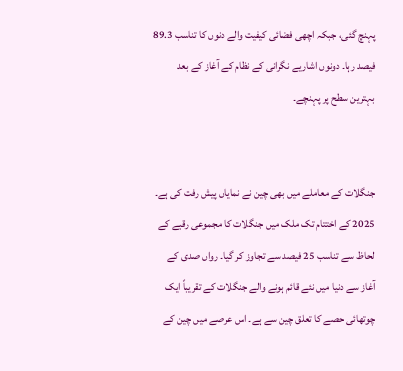پہنچ گئی، جبکہ اچھی فضائی کیفیت والے دنوں کا تناسب 89.3 فیصد رہا۔ دونوں اشاریے نگرانی کے نظام کے آغاز کے بعد بہترین سطح پر پہنچے۔


جنگلات کے معاملے میں بھی چین نے نمایاں پیش رفت کی ہے۔ 2025 کے اختتام تک ملک میں جنگلات کا مجموعی رقبے کے لحاظ سے تناسب 25 فیصد سے تجاوز کر گیا۔ رواں صدی کے آغاز سے دنیا میں نئے قائم ہونے والے جنگلات کے تقریباً ایک چوتھائی حصے کا تعلق چین سے ہے۔ اس عرصے میں چین کے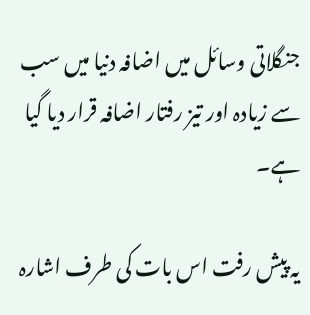جنگلاتی وسائل میں اضافہ دنیا میں سب سے زیادہ اور تیز رفتار اضافہ قرار دیا گیا ہے۔

یہ پیش رفت اس بات کی طرف اشارہ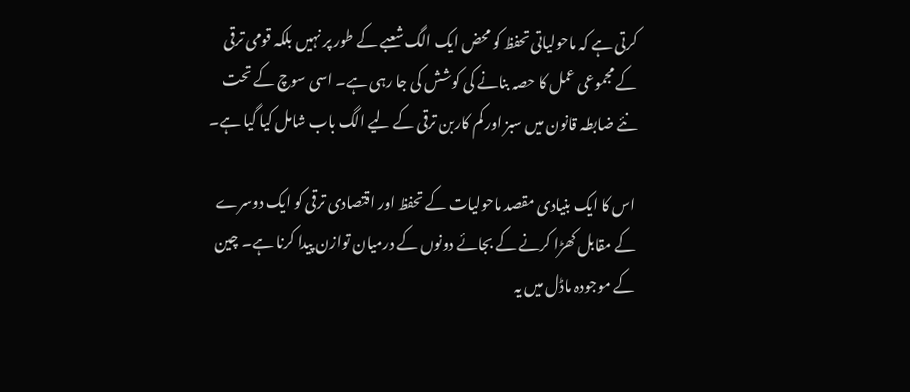کرتی ہے کہ ماحولیاتی تحفظ کو محض ایک الگ شعبے کے طور پر نہیں بلکہ قومی ترقی کے مجموعی عمل کا حصہ بنانے کی کوشش کی جا رہی ہے۔ اسی سوچ کے تحت نئے ضابطہ قانون میں سبز اور کم کاربن ترقی کے لیے الگ باب شامل کیا گیا ہے۔

اس کا ایک بنیادی مقصد ماحولیات کے تحفظ اور اقتصادی ترقی کو ایک دوسرے کے مقابل کھڑا کرنے کے بجائے دونوں کے درمیان توازن پیدا کرنا ہے۔ چین کے موجودہ ماڈل میں یہ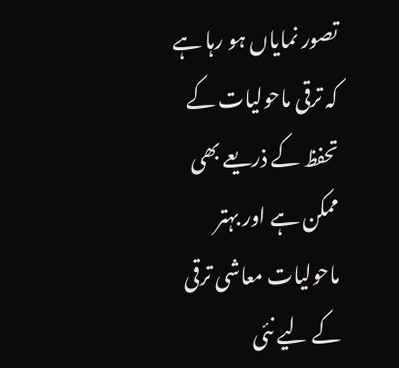تصور نمایاں ہو رہا ہے کہ ترقی ماحولیات کے تحفظ کے ذریعے بھی ممکن ہے اور بہتر ماحولیات معاشی ترقی کے لیے نئی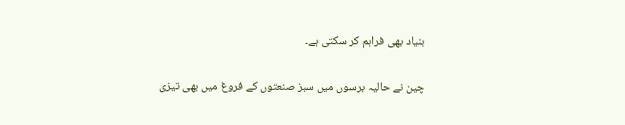بنیاد بھی فراہم کر سکتی ہے۔

چین نے حالیہ برسوں میں سبز صنعتوں کے فروغ میں بھی تیزی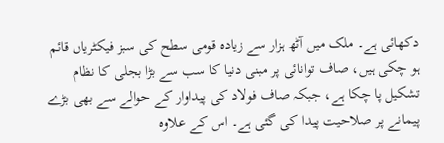دکھائی ہے۔ ملک میں آٹھ ہزار سے زیادہ قومی سطح کی سبز فیکٹریاں قائم ہو چکی ہیں، صاف توانائی پر مبنی دنیا کا سب سے بڑا بجلی کا نظام تشکیل پا چکا ہے، جبکہ صاف فولاد کی پیداوار کے حوالے سے بھی بڑے پیمانے پر صلاحیت پیدا کی گئی ہے۔ اس کے علاوہ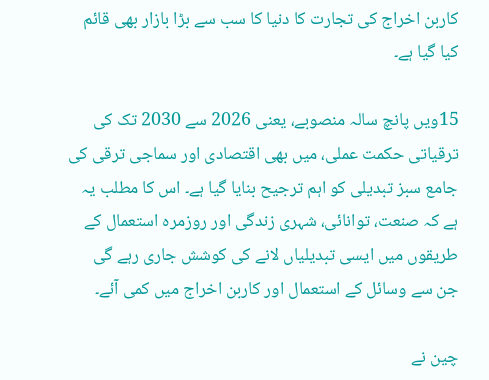کاربن اخراج کی تجارت کا دنیا کا سب سے بڑا بازار بھی قائم کیا گیا ہے۔

15ویں پانچ سالہ منصوبے، یعنی 2026 سے 2030 تک کی ترقیاتی حکمت عملی، میں بھی اقتصادی اور سماجی ترقی کی جامع سبز تبدیلی کو اہم ترجیح بنایا گیا ہے۔ اس کا مطلب یہ ہے کہ صنعت، توانائی، شہری زندگی اور روزمرہ استعمال کے طریقوں میں ایسی تبدیلیاں لانے کی کوشش جاری رہے گی جن سے وسائل کے استعمال اور کاربن اخراج میں کمی آئے۔

چین نے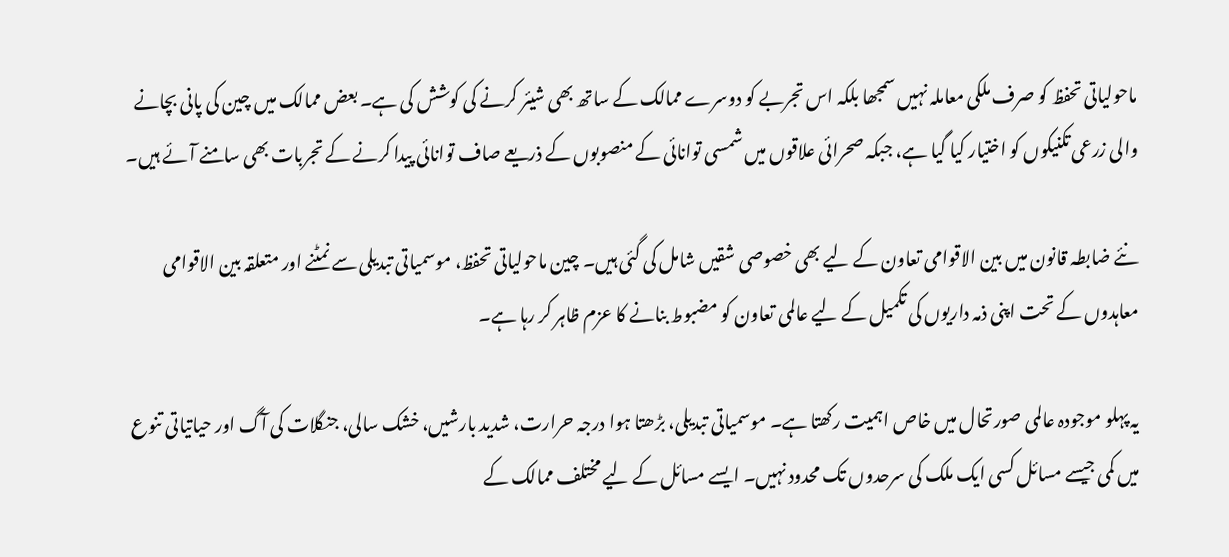ماحولیاتی تحفظ کو صرف ملکی معاملہ نہیں سمجھا بلکہ اس تجربے کو دوسرے ممالک کے ساتھ بھی شیئر کرنے کی کوشش کی ہے۔ بعض ممالک میں چین کی پانی بچانے والی زرعی تکنیکوں کو اختیار کیا گیا ہے، جبکہ صحرائی علاقوں میں شمسی توانائی کے منصوبوں کے ذریعے صاف توانائی پیدا کرنے کے تجربات بھی سامنے آئے ہیں۔

نئے ضابطہ قانون میں بین الاقوامی تعاون کے لیے بھی خصوصی شقیں شامل کی گئی ہیں۔ چین ماحولیاتی تحفظ، موسمیاتی تبدیلی سے نمٹنے اور متعلقہ بین الاقوامی معاہدوں کے تحت اپنی ذمہ داریوں کی تکمیل کے لیے عالمی تعاون کو مضبوط بنانے کا عزم ظاہر کر رہا ہے۔

یہ پہلو موجودہ عالمی صورتحال میں خاص اہمیت رکھتا ہے۔ موسمیاتی تبدیلی، بڑھتا ہوا درجہ حرارت، شدید بارشیں، خشک سالی، جنگلات کی آگ اور حیاتیاتی تنوع میں کمی جیسے مسائل کسی ایک ملک کی سرحدوں تک محدود نہیں۔ ایسے مسائل کے لیے مختلف ممالک کے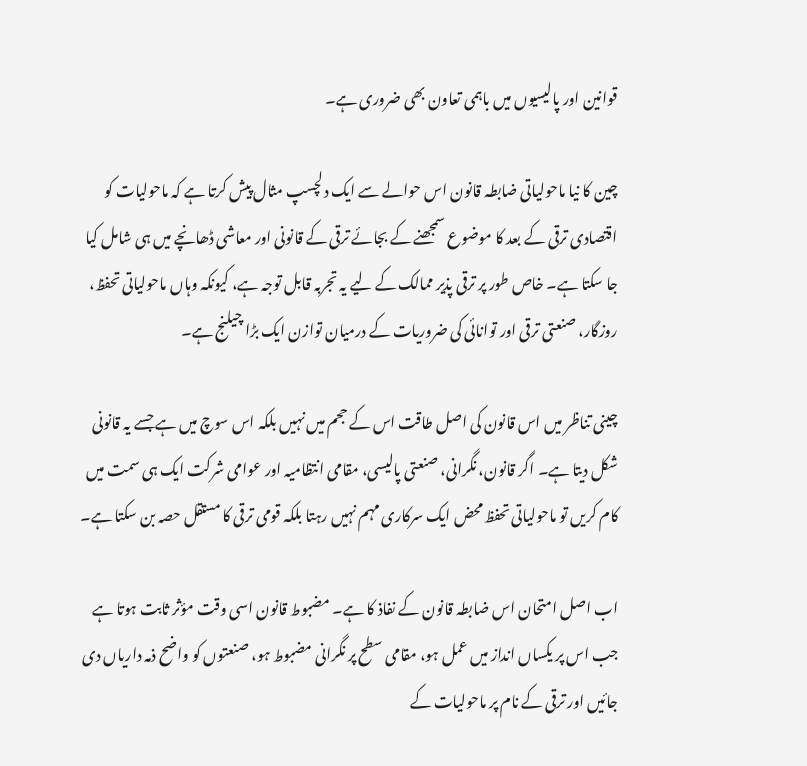قوانین اور پالیسیوں میں باہمی تعاون بھی ضروری ہے۔

چین کا نیا ماحولیاتی ضابطہ قانون اس حوالے سے ایک دلچسپ مثال پیش کرتا ہے کہ ماحولیات کو اقتصادی ترقی کے بعد کا موضوع سمجھنے کے بجائے ترقی کے قانونی اور معاشی ڈھانچے میں ہی شامل کیا جا سکتا ہے۔ خاص طور پر ترقی پذیر ممالک کے لیے یہ تجربہ قابل توجہ ہے، کیونکہ وہاں ماحولیاتی تحفظ، روزگار، صنعتی ترقی اور توانائی کی ضروریات کے درمیان توازن ایک بڑا چیلنج ہے۔

چینی تناظر میں اس قانون کی اصل طاقت اس کے حجم میں نہیں بلکہ اس سوچ میں ہے جسے یہ قانونی شکل دیتا ہے۔ اگر قانون، نگرانی، صنعتی پالیسی، مقامی انتظامیہ اور عوامی شرکت ایک ہی سمت میں کام کریں تو ماحولیاتی تحفظ محض ایک سرکاری مہم نہیں رہتا بلکہ قومی ترقی کا مستقل حصہ بن سکتا ہے۔

اب اصل امتحان اس ضابطہ قانون کے نفاذ کا ہے۔ مضبوط قانون اسی وقت مؤثر ثابت ہوتا ہے جب اس پر یکساں انداز میں عمل ہو، مقامی سطح پر نگرانی مضبوط ہو، صنعتوں کو واضح ذمہ داریاں دی جائیں اور ترقی کے نام پر ماحولیات کے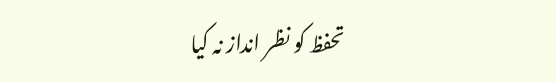تحفظ کو نظر انداز نہ کیا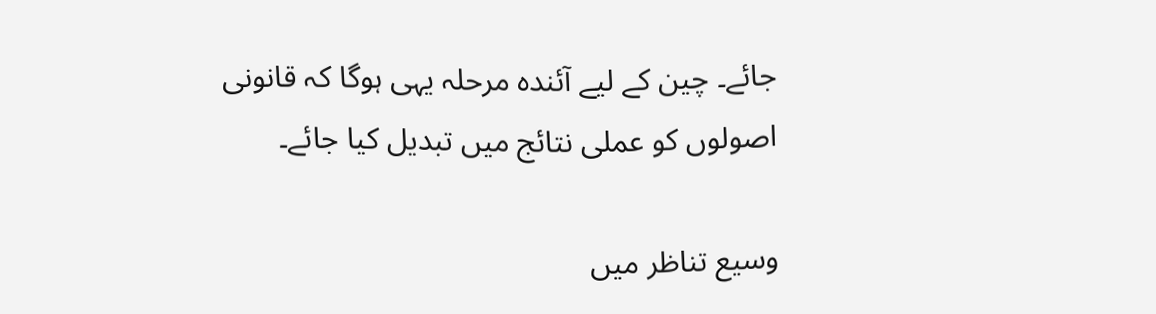جائے۔ چین کے لیے آئندہ مرحلہ یہی ہوگا کہ قانونی اصولوں کو عملی نتائج میں تبدیل کیا جائے۔

وسیع تناظر میں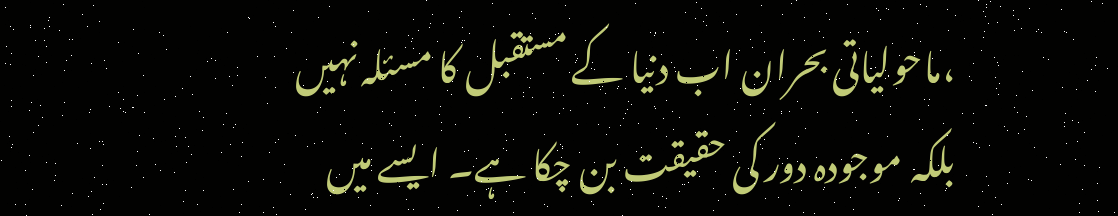،ماحولیاتی بحران اب دنیا کے مستقبل کا مسئلہ نہیں بلکہ موجودہ دور کی حقیقت بن چکا ہے۔ ایسے میں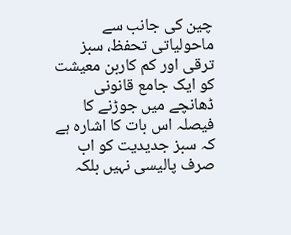چین کی جانب سے ماحولیاتی تحفظ، سبز ترقی اور کم کاربن معیشت کو ایک جامع قانونی ڈھانچے میں جوڑنے کا فیصلہ اس بات کا اشارہ ہے کہ سبز جدیدیت کو اب صرف پالیسی نہیں بلکہ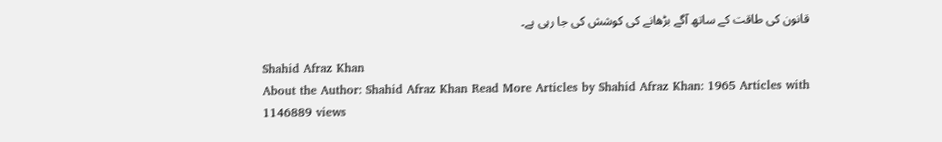قانون کی طاقت کے ساتھ آگے بڑھانے کی کوشش کی جا رہی ہے۔

Shahid Afraz Khan
About the Author: Shahid Afraz Khan Read More Articles by Shahid Afraz Khan: 1965 Articles with 1146889 views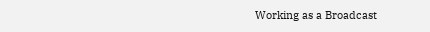Working as a Broadcast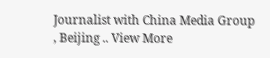Journalist with China Media Group , Beijing .. View More